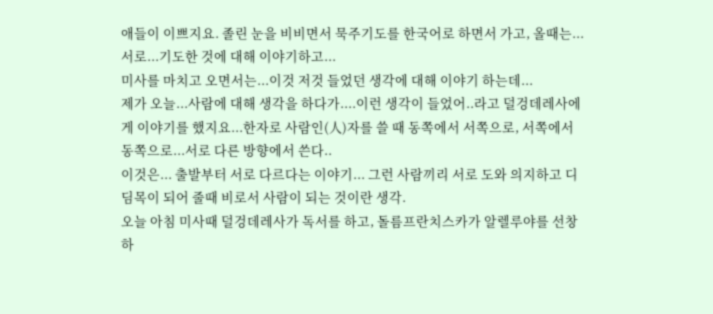애들이 이쁘지요. 졸린 눈을 비비면서 묵주기도를 한국어로 하면서 가고, 올때는...서로...기도한 것에 대해 이야기하고...
미사를 마치고 오면서는...이것 저것 들었던 생각에 대해 이야기 하는데...
제가 오늘...사람에 대해 생각을 하다가....이런 생각이 들었어..라고 덜겅데레사에게 이야기를 했지요...한자로 사람인(人)자를 쓸 때 동쪽에서 서쪽으로, 서쪽에서 동쪽으로...서로 다른 방향에서 쓴다..
이것은... 출발부터 서로 다르다는 이야기... 그런 사람끼리 서로 도와 의지하고 디딤목이 되어 줄때 비로서 사람이 되는 것이란 생각.
오늘 아침 미사때 덜겅데레사가 독서를 하고, 돌름프란치스카가 알렐루야를 선창하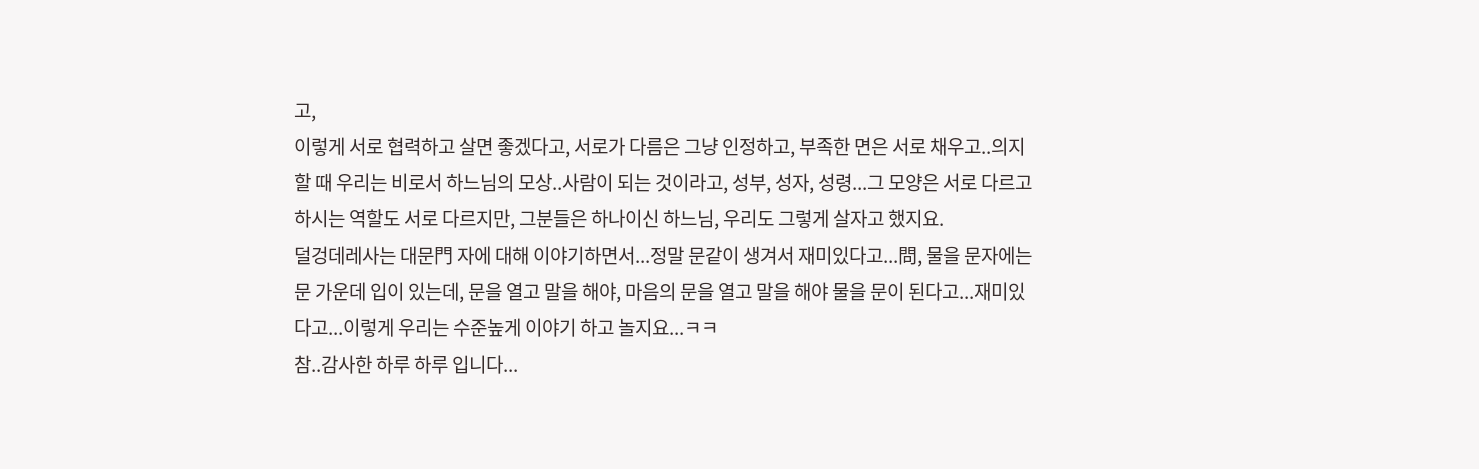고,
이렇게 서로 협력하고 살면 좋겠다고, 서로가 다름은 그냥 인정하고, 부족한 면은 서로 채우고..의지할 때 우리는 비로서 하느님의 모상..사람이 되는 것이라고, 성부, 성자, 성령...그 모양은 서로 다르고 하시는 역할도 서로 다르지만, 그분들은 하나이신 하느님, 우리도 그렇게 살자고 했지요.
덜겅데레사는 대문門 자에 대해 이야기하면서...정말 문같이 생겨서 재미있다고...問, 물을 문자에는 문 가운데 입이 있는데, 문을 열고 말을 해야, 마음의 문을 열고 말을 해야 물을 문이 된다고...재미있다고...이렇게 우리는 수준높게 이야기 하고 놀지요...ㅋㅋ
참..감사한 하루 하루 입니다...